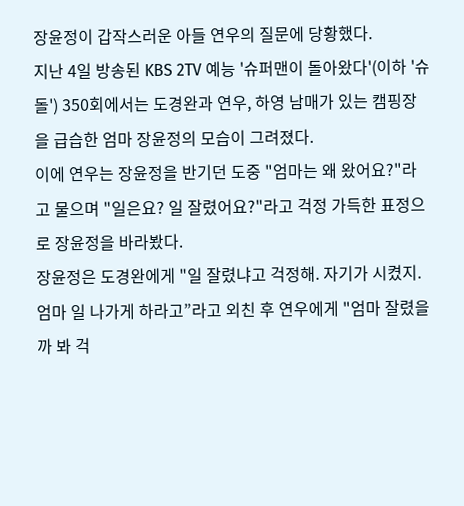장윤정이 갑작스러운 아들 연우의 질문에 당황했다.
지난 4일 방송된 KBS 2TV 예능 '슈퍼맨이 돌아왔다'(이하 '슈돌') 350회에서는 도경완과 연우, 하영 남매가 있는 캠핑장을 급습한 엄마 장윤정의 모습이 그려졌다.
이에 연우는 장윤정을 반기던 도중 "엄마는 왜 왔어요?"라고 물으며 "일은요? 일 잘렸어요?"라고 걱정 가득한 표정으로 장윤정을 바라봤다.
장윤정은 도경완에게 "일 잘렸냐고 걱정해. 자기가 시켰지. 엄마 일 나가게 하라고”라고 외친 후 연우에게 "엄마 잘렸을까 봐 걱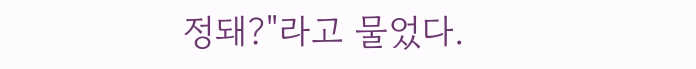정돼?"라고 물었다.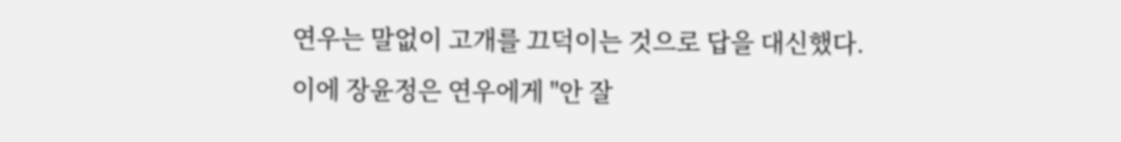연우는 말없이 고개를 끄덕이는 것으로 답을 대신했다.
이에 장윤정은 연우에게 "안 잘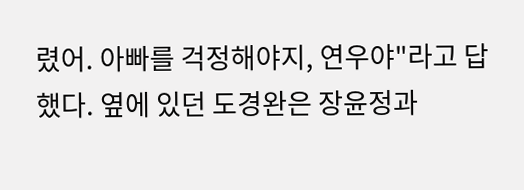렸어. 아빠를 걱정해야지, 연우야"라고 답했다. 옆에 있던 도경완은 장윤정과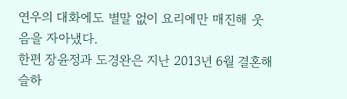연우의 대화에도 별말 없이 요리에만 매진해 웃음을 자아냈다.
한편 장윤정과 도경완은 지난 2013년 6월 결혼해 슬하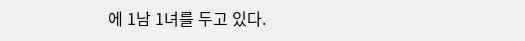에 1남 1녀를 두고 있다.